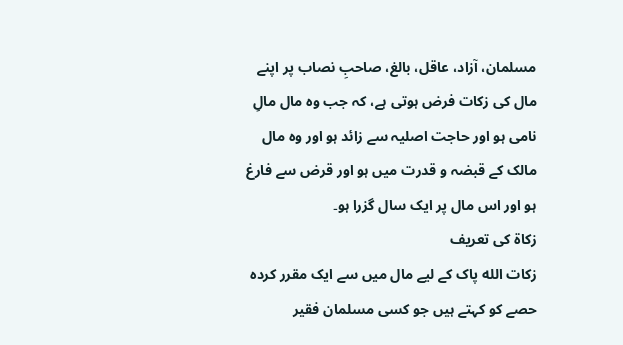مسلمان، آزاد، عاقل، بالغ، صاحبِ نصاب پر اپنے مال کی زکات فرض ہوتی ہے، کہ جب وہ مال مالِ نامی ہو اور حاجت اصلیہ سے زائد ہو اور وہ مال مالک کے قبضہ و قدرت میں ہو اور قرض سے فارغ ہو اور اس مال پر ایک سال گزرا ہو۔
زکاۃ کی تعریف
زکات الله پاک کے لیے مال میں سے ایک مقرر کردہ حصے کو کہتے ہیں جو کسی مسلمان فقیر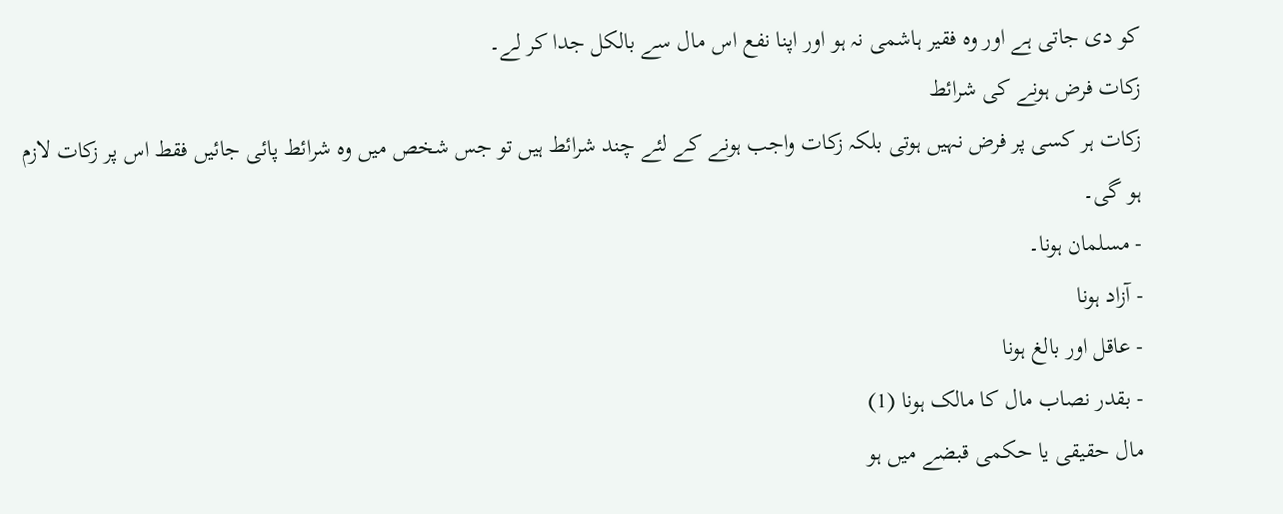کو دی جاتی ہے اور وہ فقیر ہاشمی نہ ہو اور اپنا نفع اس مال سے بالکل جدا کر لے۔
زکات فرض ہونے کی شرائط
زکات ہر کسی پر فرض نہیں ہوتی بلکہ زکات واجب ہونے کے لئے چند شرائط ہیں تو جس شخص میں وہ شرائط پائی جائیں فقط اس پر زکات لازم ہو گی۔
- مسلمان ہونا۔
- آزاد ہونا
- عاقل اور بالغ ہونا
- بقدر نصاب مال کا مالک ہونا (1)
مال حقیقی یا حکمی قبضے میں ہو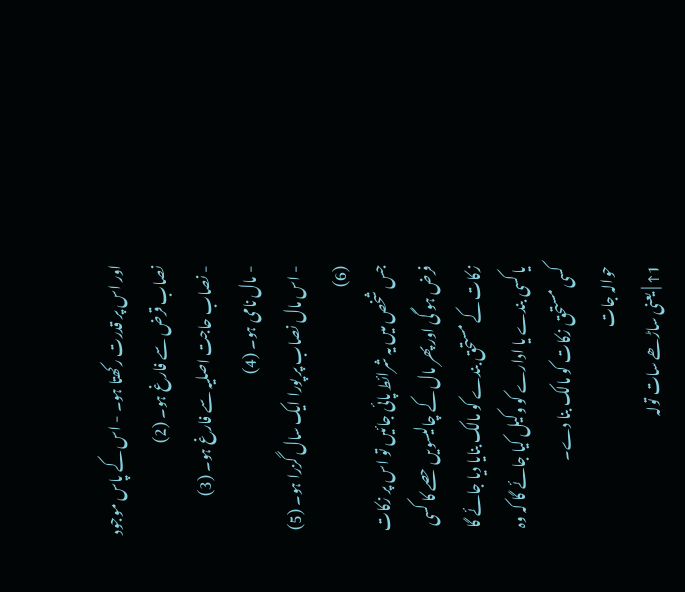اور اس پر قدرت رکھتا ہو۔ - اس کے پاس موجود نصاب قرض سے فارغ ہو۔ (2)
- نصاب حاجت اصلیہ سے فارغ ہو۔ (3)
- مال نامی ہو۔ (4)
- اس مال نصاب پر پورا ایک سال گزرا ہو۔ (5) (6)
جس شخص میں یہ شرائط پائی جائیں تو اس پر زکات فرض ہو گی اور پھر مال کے چالیسویں حصے کا کسی زکات کے مستحق بندے کو مالک بنایا دیا جائے گا یا کسی بندے یا ادارے کو وکیل کیا جائے گا کہ وہ کسی مستحق زکات کو مالک بنا دے۔
حوالہ جات
1↑ | یعنی ساڑھے سات تولہ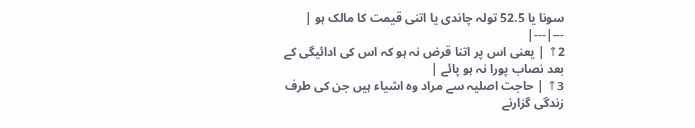سونا یا 52.5 تولہ چاندی یا اتنی قیمت کا مالک ہو |
---|---|
2↑ | یعنی اس پر اتنا قرض نہ ہو کہ اس کی ادائیگی کے بعد نصاب پورا نہ ہو پائے |
3↑ | حاجت اصلیہ سے مراد وہ اشیاء ہیں جن کی طرف زندگی گزارنے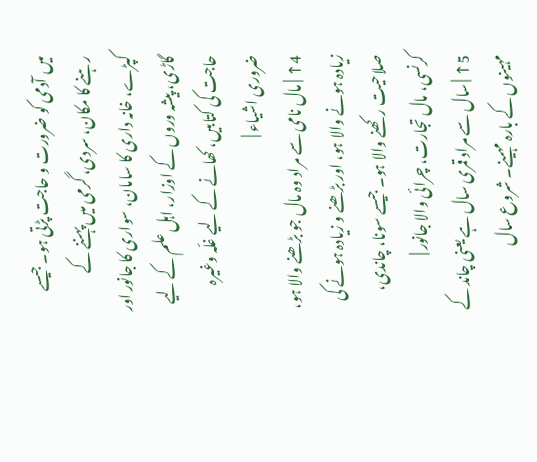میں آدمی کو ضرورت و حاجت پڑتی ہو۔ جیسے رہنے کا مکان، سردی، گرمی میں پہننے کے کپڑے، خانہ داری کا سامان، سواری کا جانور اور گاڑی، پیشہ وروں کے اوزار، اہل علم کے لیے حاجت کی کتابیں، کھانے کے لیے غلّہ وغیرہ ضروری اشیاء |
4↑ | مال نامی سے مراد وہ مال جو بڑھنے والا ہو، زیادہ ہونے والا ہو، اور بڑھنے و زیادہ ہونے کی صلاحیت رکھنے والا ہو۔ جیسے سونا، چاندی، کرنسی، مال تجارت، چرائی والا جانور |
5↑ | سال سے مراد قمری سال ہے یعنی چاند کے مہینوں کے بارہ مہینے۔ شروع سال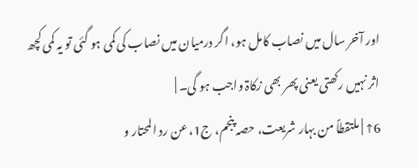اور آخر سال میں نصاب کامل ہو، اگر درمیان میں نصاب کی کمی ہو گئی تو یہ کمی کچھ اثر نہیں رکھتی یعنی پھر بھی زکاۃ واجب ہو گی۔ |
6↑ | ملتقطاً من بہار شریعت، حصہ پنجم، ج1، عن رد المحتار و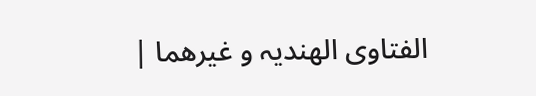الفتاوی الھندیہ و غیرھما |